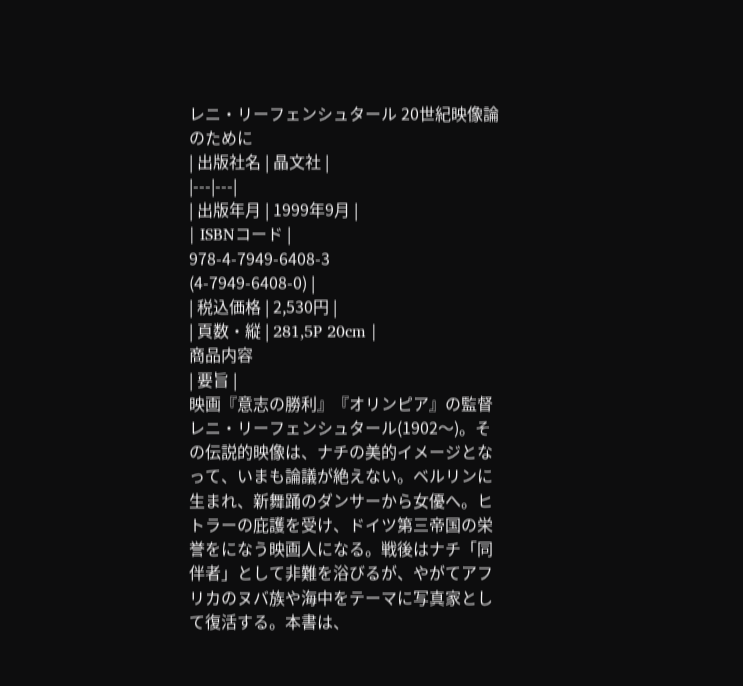レニ・リーフェンシュタール 20世紀映像論のために
| 出版社名 | 晶文社 |
|---|---|
| 出版年月 | 1999年9月 |
| ISBNコード |
978-4-7949-6408-3
(4-7949-6408-0) |
| 税込価格 | 2,530円 |
| 頁数・縦 | 281,5P 20cm |
商品内容
| 要旨 |
映画『意志の勝利』『オリンピア』の監督レニ・リーフェンシュタール(1902〜)。その伝説的映像は、ナチの美的イメージとなって、いまも論議が絶えない。ベルリンに生まれ、新舞踊のダンサーから女優へ。ヒトラーの庇護を受け、ドイツ第三帝国の栄誉をになう映画人になる。戦後はナチ「同伴者」として非難を浴びるが、やがてアフリカのヌバ族や海中をテーマに写真家として復活する。本書は、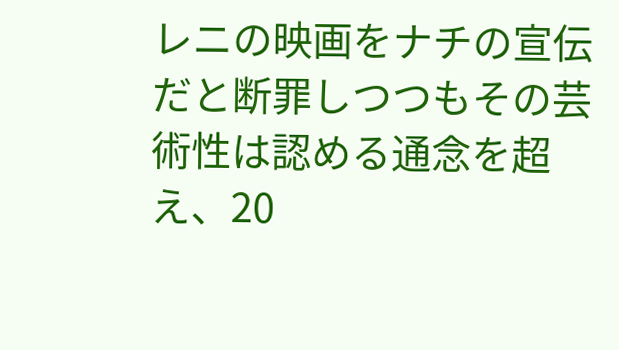レニの映画をナチの宣伝だと断罪しつつもその芸術性は認める通念を超え、20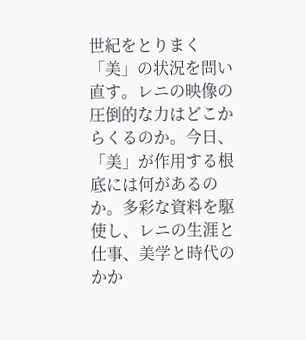世紀をとりまく「美」の状況を問い直す。レニの映像の圧倒的な力はどこからくるのか。今日、「美」が作用する根底には何があるのか。多彩な資料を駆使し、レニの生涯と仕事、美学と時代のかか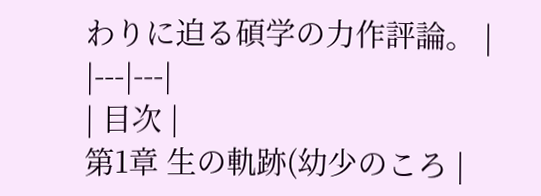わりに迫る碩学の力作評論。 |
|---|---|
| 目次 |
第1章 生の軌跡(幼少のころ |